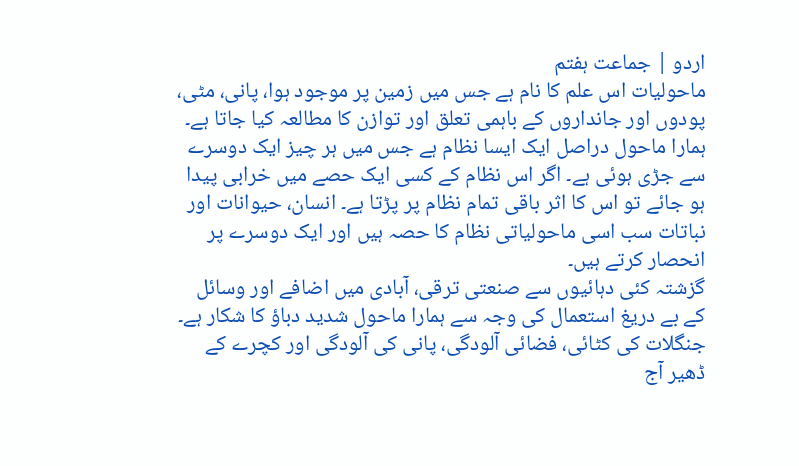اردو | جماعت ہفتم
ماحولیات اس علم کا نام ہے جس میں زمین پر موجود ہوا، پانی، مٹی، پودوں اور جانداروں کے باہمی تعلق اور توازن کا مطالعہ کیا جاتا ہے۔ ہمارا ماحول دراصل ایک ایسا نظام ہے جس میں ہر چیز ایک دوسرے سے جڑی ہوئی ہے۔ اگر اس نظام کے کسی ایک حصے میں خرابی پیدا ہو جائے تو اس کا اثر باقی تمام نظام پر پڑتا ہے۔ انسان، حیوانات اور نباتات سب اسی ماحولیاتی نظام کا حصہ ہیں اور ایک دوسرے پر انحصار کرتے ہیں۔
گزشتہ کئی دہائیوں سے صنعتی ترقی، آبادی میں اضافے اور وسائل کے بے دریغ استعمال کی وجہ سے ہمارا ماحول شدید دباؤ کا شکار ہے۔ جنگلات کی کٹائی، فضائی آلودگی، پانی کی آلودگی اور کچرے کے ڈھیر آج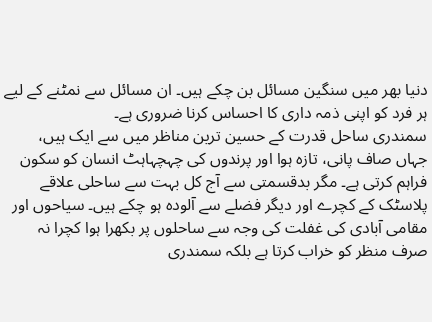دنیا بھر میں سنگین مسائل بن چکے ہیں۔ ان مسائل سے نمٹنے کے لیے ہر فرد کو اپنی ذمہ داری کا احساس کرنا ضروری ہے۔
سمندری ساحل قدرت کے حسین ترین مناظر میں سے ایک ہیں، جہاں صاف پانی، تازہ ہوا اور پرندوں کی چہچہاہٹ انسان کو سکون فراہم کرتی ہے۔ مگر بدقسمتی سے آج کل بہت سے ساحلی علاقے پلاسٹک کے کچرے اور دیگر فضلے سے آلودہ ہو چکے ہیں۔ سیاحوں اور مقامی آبادی کی غفلت کی وجہ سے ساحلوں پر بکھرا ہوا کچرا نہ صرف منظر کو خراب کرتا ہے بلکہ سمندری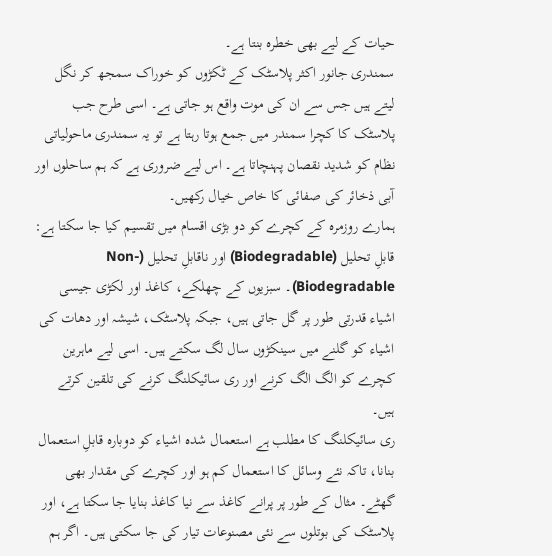حیات کے لیے بھی خطرہ بنتا ہے۔
سمندری جانور اکثر پلاسٹک کے ٹکڑوں کو خوراک سمجھ کر نگل لیتے ہیں جس سے ان کی موت واقع ہو جاتی ہے۔ اسی طرح جب پلاسٹک کا کچرا سمندر میں جمع ہوتا رہتا ہے تو یہ سمندری ماحولیاتی نظام کو شدید نقصان پہنچاتا ہے۔ اس لیے ضروری ہے کہ ہم ساحلوں اور آبی ذخائر کی صفائی کا خاص خیال رکھیں۔
ہمارے روزمرہ کے کچرے کو دو بڑی اقسام میں تقسیم کیا جا سکتا ہے: قابلِ تحلیل (Biodegradable) اور ناقابلِ تحلیل (Non-Biodegradable)۔ سبزیوں کے چھلکے، کاغذ اور لکڑی جیسی اشیاء قدرتی طور پر گل جاتی ہیں، جبکہ پلاسٹک، شیشہ اور دھات کی اشیاء کو گلنے میں سینکڑوں سال لگ سکتے ہیں۔ اسی لیے ماہرین کچرے کو الگ الگ کرنے اور ری سائیکلنگ کرنے کی تلقین کرتے ہیں۔
ری سائیکلنگ کا مطلب ہے استعمال شدہ اشیاء کو دوبارہ قابلِ استعمال بنانا، تاکہ نئے وسائل کا استعمال کم ہو اور کچرے کی مقدار بھی گھٹے۔ مثال کے طور پر پرانے کاغذ سے نیا کاغذ بنایا جا سکتا ہے، اور پلاسٹک کی بوتلوں سے نئی مصنوعات تیار کی جا سکتی ہیں۔ اگر ہم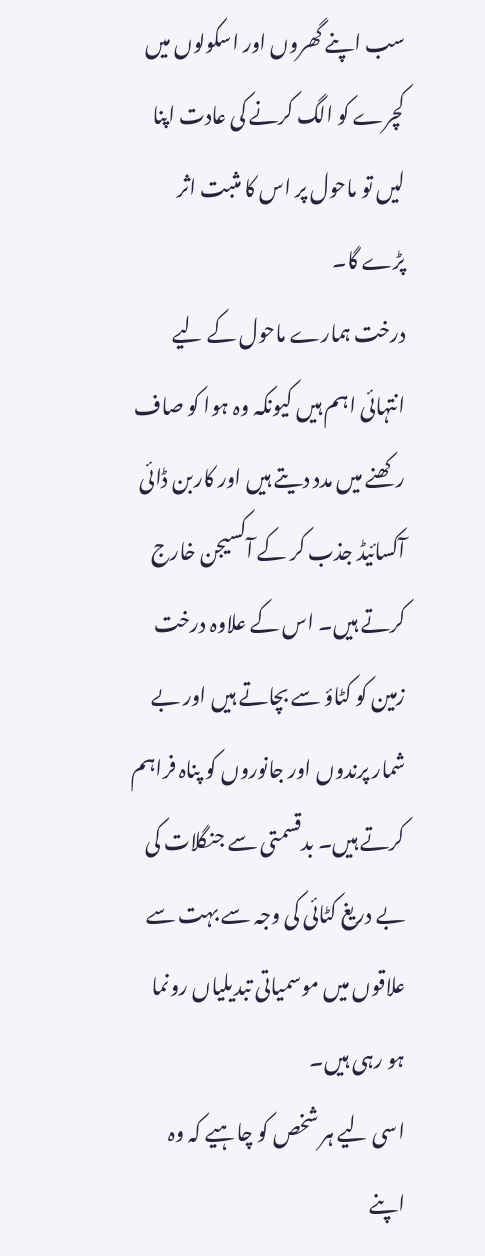سب اپنے گھروں اور اسکولوں میں کچرے کو الگ کرنے کی عادت اپنا لیں تو ماحول پر اس کا مثبت اثر پڑے گا۔
درخت ہمارے ماحول کے لیے انتہائی اہم ہیں کیونکہ وہ ہوا کو صاف رکھنے میں مدد دیتے ہیں اور کاربن ڈائی آکسائیڈ جذب کر کے آکسیجن خارج کرتے ہیں۔ اس کے علاوہ درخت زمین کو کٹاؤ سے بچاتے ہیں اور بے شمار پرندوں اور جانوروں کو پناہ فراہم کرتے ہیں۔ بدقسمتی سے جنگلات کی بے دریغ کٹائی کی وجہ سے بہت سے علاقوں میں موسمیاتی تبدیلیاں رونما ہو رہی ہیں۔
اسی لیے ہر شخص کو چاہیے کہ وہ اپنے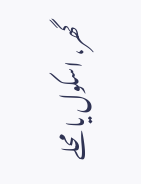گھر، اسکول یا محلے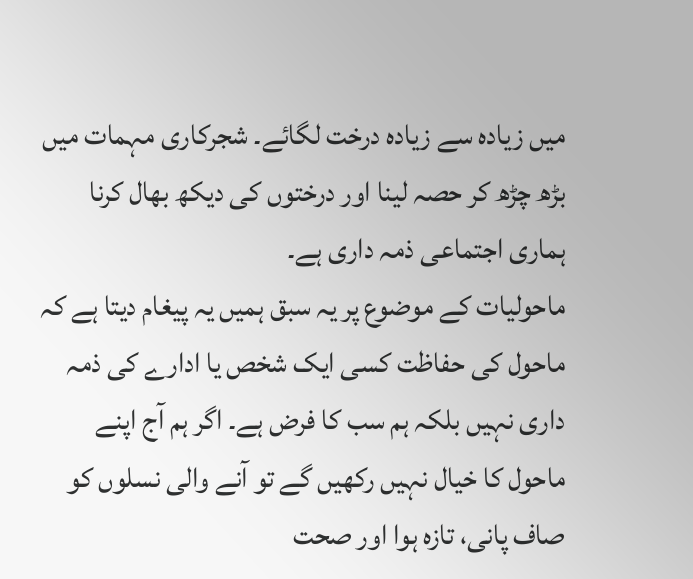میں زیادہ سے زیادہ درخت لگائے۔ شجرکاری مہمات میں بڑھ چڑھ کر حصہ لینا اور درختوں کی دیکھ بھال کرنا ہماری اجتماعی ذمہ داری ہے۔
ماحولیات کے موضوع پر یہ سبق ہمیں یہ پیغام دیتا ہے کہ ماحول کی حفاظت کسی ایک شخص یا ادارے کی ذمہ داری نہیں بلکہ ہم سب کا فرض ہے۔ اگر ہم آج اپنے ماحول کا خیال نہیں رکھیں گے تو آنے والی نسلوں کو صاف پانی، تازہ ہوا اور صحت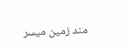مند زمین میسر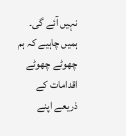نہیں آئے گی۔ ہمیں چاہیے کہ ہم چھوٹے چھوٹے اقدامات کے ذریعے اپنے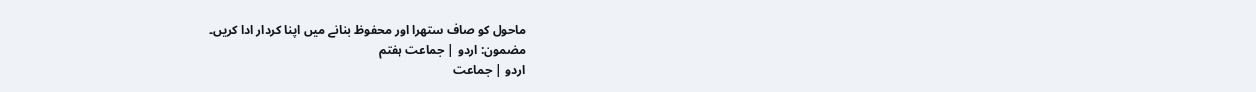ماحول کو صاف ستھرا اور محفوظ بنانے میں اپنا کردار ادا کریں۔
مضمون: اردو | جماعت ہفتم
اردو | جماعت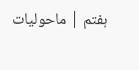ہفتم | ماحولیات